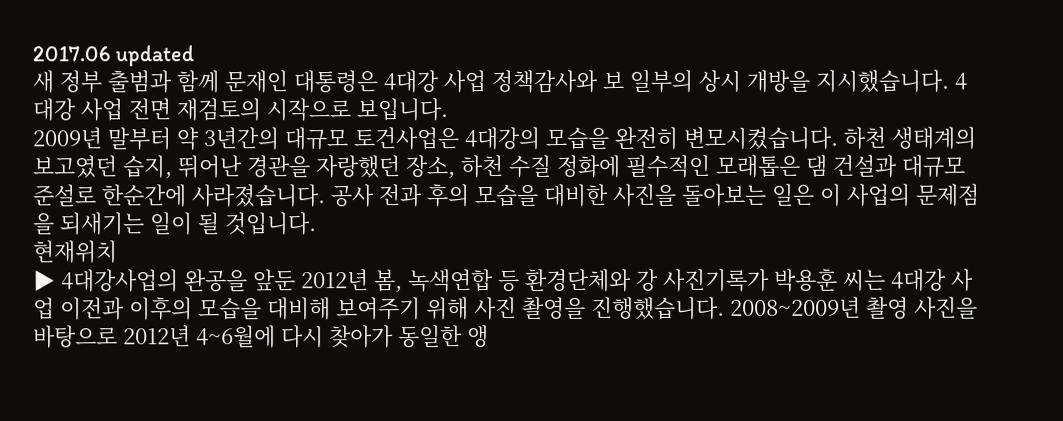2017.06 updated
새 정부 출범과 함께 문재인 대통령은 4대강 사업 정책감사와 보 일부의 상시 개방을 지시했습니다. 4대강 사업 전면 재검토의 시작으로 보입니다.
2009년 말부터 약 3년간의 대규모 토건사업은 4대강의 모습을 완전히 변모시켰습니다. 하천 생태계의 보고였던 습지, 뛰어난 경관을 자랑했던 장소, 하천 수질 정화에 필수적인 모래톱은 댐 건설과 대규모 준설로 한순간에 사라졌습니다. 공사 전과 후의 모습을 대비한 사진을 돌아보는 일은 이 사업의 문제점을 되새기는 일이 될 것입니다.
현재위치
▶ 4대강사업의 완공을 앞둔 2012년 봄, 녹색연합 등 환경단체와 강 사진기록가 박용훈 씨는 4대강 사업 이전과 이후의 모습을 대비해 보여주기 위해 사진 촬영을 진행했습니다. 2008~2009년 촬영 사진을 바탕으로 2012년 4~6월에 다시 찾아가 동일한 앵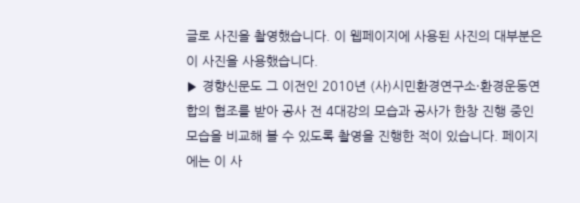글로 사진을 촬영했습니다. 이 웹페이지에 사용된 사진의 대부분은 이 사진을 사용했습니다.
▶ 경향신문도 그 이전인 2010년 (사)시민환경연구소·환경운동연합의 협조를 받아 공사 전 4대강의 모습과 공사가 한창 진행 중인 모습을 비교해 볼 수 있도록 촬영을 진행한 적이 있습니다. 페이지에는 이 사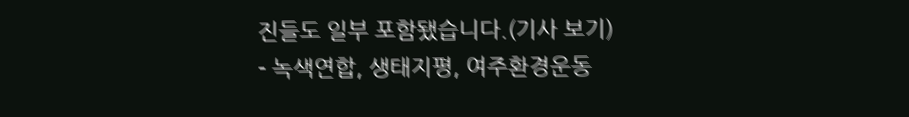진들도 일부 포함됐습니다.(기사 보기)
- 녹색연합, 생태지평, 여주환경운동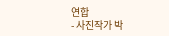연합
- 사진작가 박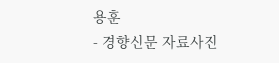용훈
- 경향신문 자료사진